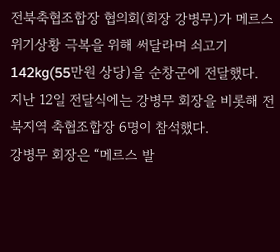전북축협조합장 협의회(회장 강병무)가 메르스 위기상황 극복을 위해 써달라며 쇠고기 142kg(55만원 상당)을 순창군에 전달했다.
지난 12일 전달식에는 강병무 회장을 비롯해 전북지역 축협조합장 6명이 참석했다.
강병무 회장은 “메르스 발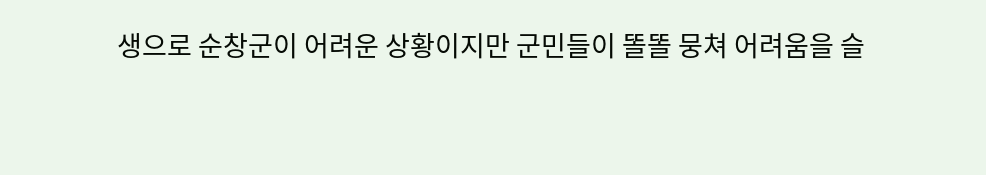생으로 순창군이 어려운 상황이지만 군민들이 똘똘 뭉쳐 어려움을 슬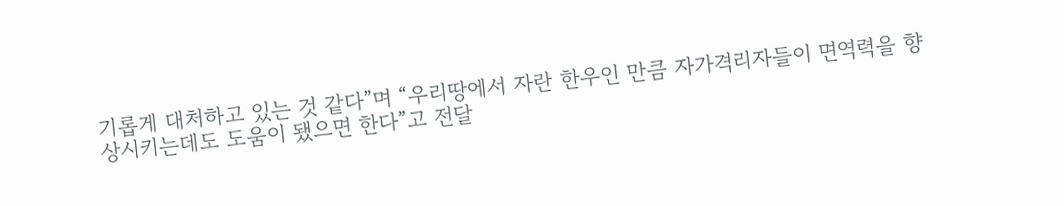기롭게 대처하고 있는 것 같다”며 “우리땅에서 자란 한우인 만큼 자가격리자들이 면역력을 향상시키는데도 도움이 됐으면 한다”고 전달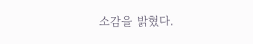소감을 밝혔다.